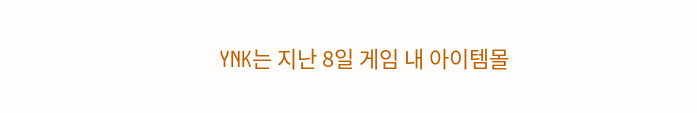YNK는 지난 8일 게임 내 아이템몰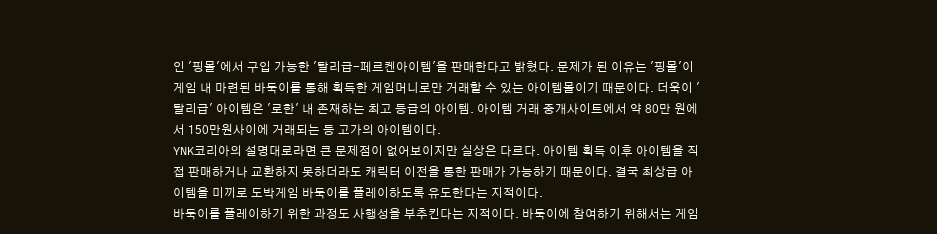인 '핑몰'에서 구입 가능한 '탈리급-페르켄아이템'을 판매한다고 밝혔다. 문제가 된 이유는 '핑몰'이 게임 내 마련된 바둑이를 통해 획득한 게임머니로만 거래할 수 있는 아이템몰이기 때문이다. 더욱이 '탈리급' 아이템은 '로한' 내 존재하는 최고 등급의 아이템. 아이템 거래 중개사이트에서 약 80만 원에서 150만원사이에 거래되는 등 고가의 아이템이다.
YNK코리아의 설명대로라면 큰 문제점이 없어보이지만 실상은 다르다. 아이템 획득 이후 아이템을 직접 판매하거나 교환하지 못하더라도 캐릭터 이전을 통한 판매가 가능하기 때문이다. 결국 최상급 아이템을 미끼로 도박게임 바둑이를 플레이하도록 유도한다는 지적이다.
바둑이를 플레이하기 위한 과정도 사행성을 부추킨다는 지적이다. 바둑이에 참여하기 위해서는 게임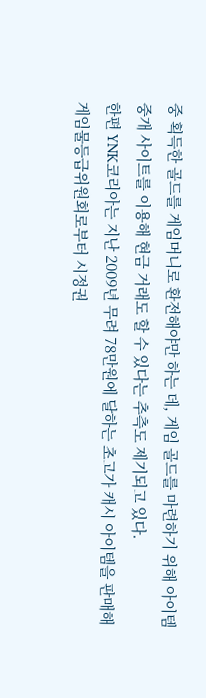중 획득한 골드를 게임머니로 환전해야만 하는 데, 게임 골드를 마련하기 위해 아이템 중개 사이트를 이용해 현금 거래도 할 수 있다는 추측도 제기되고 있다.
한편 YNK코리아는 지난 2009년 무려 78만원에 달하는 초고가 캐시 아이템을 판매해 게임물등급위원회로부터 시정권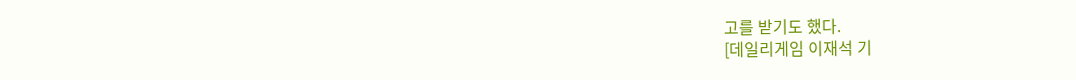고를 받기도 했다.
[데일리게임 이재석 기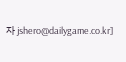자 jshero@dailygame.co.kr]